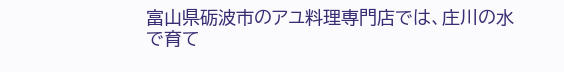富山県砺波市のアユ料理専門店では、庄川の水で育て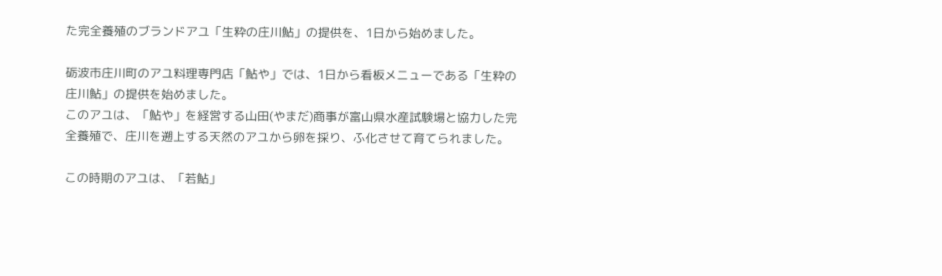た完全養殖のブランドアユ「生粋の庄川鮎」の提供を、1日から始めました。

砺波市庄川町のアユ料理専門店「鮎や」では、1日から看板メニューである「生粋の庄川鮎」の提供を始めました。
このアユは、「鮎や」を経営する山田(やまだ)商事が富山県水産試験場と協力した完全養殖で、庄川を遡上する天然のアユから卵を採り、ふ化させて育てられました。

この時期のアユは、「若鮎」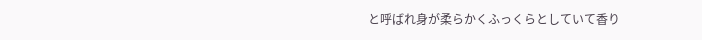と呼ばれ身が柔らかくふっくらとしていて香り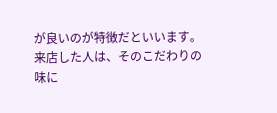が良いのが特徴だといいます。
来店した人は、そのこだわりの味に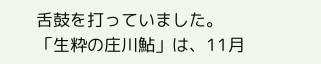舌鼓を打っていました。
「生粋の庄川鮎」は、11月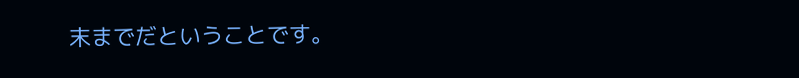末までだということです。